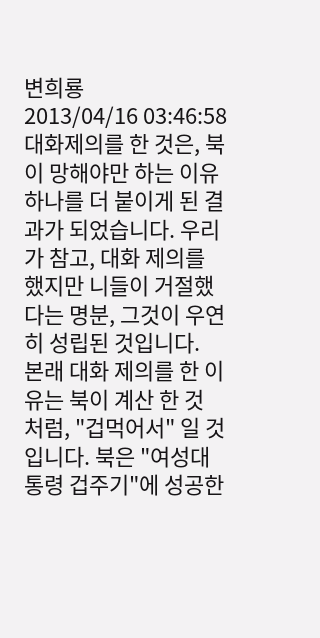변희룡
2013/04/16 03:46:58
대화제의를 한 것은, 북이 망해야만 하는 이유 하나를 더 붙이게 된 결과가 되었습니다. 우리가 참고, 대화 제의를 했지만 니들이 거절했다는 명분, 그것이 우연히 성립된 것입니다.
본래 대화 제의를 한 이유는 북이 계산 한 것 처럼, "겁먹어서" 일 것입니다. 북은 "여성대통령 겁주기"에 성공한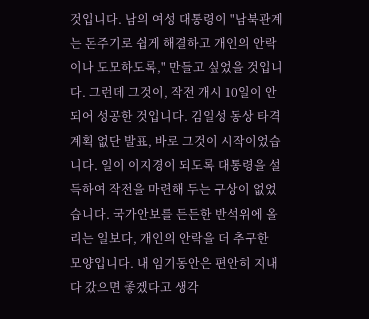것입니다. 남의 여성 대통령이 "남북관계는 돈주기로 쉽게 해결하고 개인의 안락이나 도모하도록," 만들고 싶었을 것입니다. 그런데 그것이, 작전 개시 10일이 안되어 성공한 것입니다. 김일성 동상 타격 계획 없단 발표, 바로 그것이 시작이었습니다. 일이 이지경이 되도록 대통령을 설득하여 작전을 마련해 두는 구상이 없었습니다. 국가안보를 든든한 반석위에 올리는 일보다, 개인의 안락을 더 추구한 모양입니다. 내 임기동안은 편안히 지내다 갔으면 좋겠다고 생각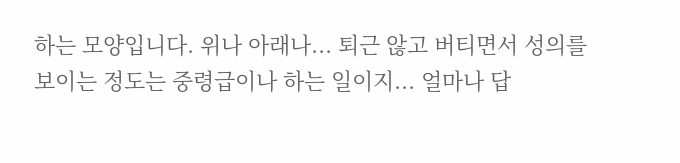하는 모양입니다. 위나 아래나... 퇴근 않고 버티면서 성의를 보이는 정도는 중령급이나 하는 일이지... 얼마나 답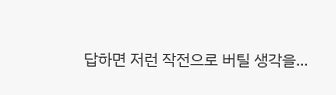답하면 저런 작전으로 버틸 생각을...